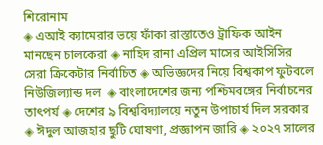শিরোনাম
◈ এআই ক্যামেরার ভয়ে ফাঁকা রাস্তাতেও ট্রাফিক আইন মানছেন চালকেরা ◈ না‌হিদ রানা এপ্রিল মা‌সের আইসিসির সেরা ক্রিকেটার নির্বা‌চিত ◈ অভিজ্ঞদের নিয়ে বিশ্বকাপ ফুটব‌লে নিউজিল্যান্ড দল  ◈ বাংলাদেশের জন্য পশ্চিমবঙ্গের নির্বাচনের তাৎপর্য ◈ দেশের ৯ বিশ্ববিদ্যালয়ে নতুন উপাচার্য দিল সরকার ◈ ঈদুল আজহার ছুটি ঘোষণা, প্রজ্ঞাপন জারি ◈ ২০২৭ সালের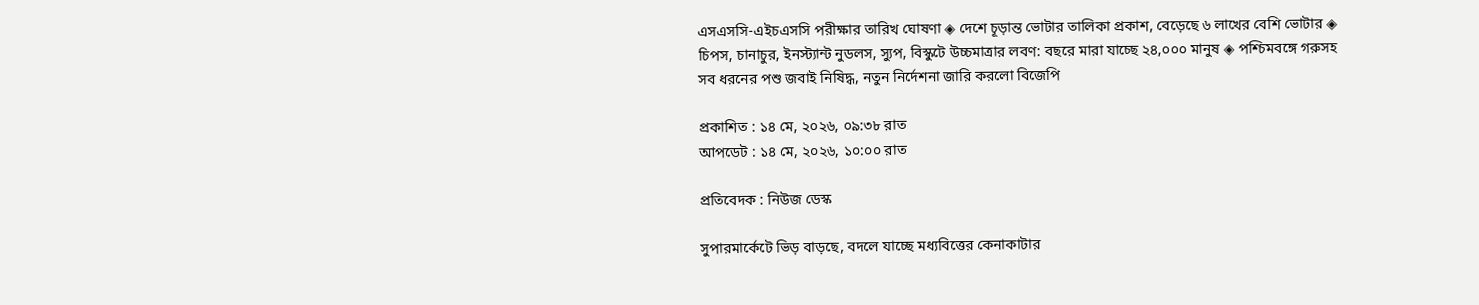এসএসসি-এইচএসসি পরীক্ষার তারিখ ঘোষণা ◈ দেশে চূড়ান্ত ভোটার তালিকা প্রকাশ, বেড়েছে ৬ লাখের বেশি ভোটার ◈ চিপস, চানাচুর, ইনস্ট্যান্ট নুডলস, স্যুপ, বিস্কুটে উচ্চমাত্রার লবণ: বছরে মারা যাচ্ছে ২৪,০০০ মানুষ ◈ পশ্চিমবঙ্গে গরুসহ সব ধরনের পশু জবাই নিষিদ্ধ, নতুন নির্দেশনা জারি করলো বিজেপি

প্রকাশিত : ১৪ মে, ২০২৬, ০৯:৩৮ রাত
আপডেট : ১৪ মে, ২০২৬, ১০:০০ রাত

প্রতিবেদক : নিউজ ডেস্ক

সুপারমার্কেটে ভিড় বাড়ছে, বদলে যাচ্ছে মধ্যবিত্তের কেনাকাটার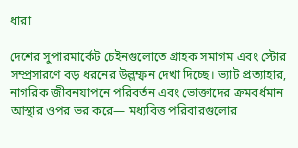ধারা

দেশের সুপারমার্কেট চেইনগুলোতে গ্রাহক সমাগম এবং স্টোর সম্প্রসারণে বড় ধরনের উল্লম্ফন দেখা দিচ্ছে। ভ্যাট প্রত্যাহার, নাগরিক জীবনযাপনে পরিবর্তন এবং ভোক্তাদের ক্রমবর্ধমান আস্থার ওপর ভর করে— মধ্যবিত্ত পরিবারগুলোর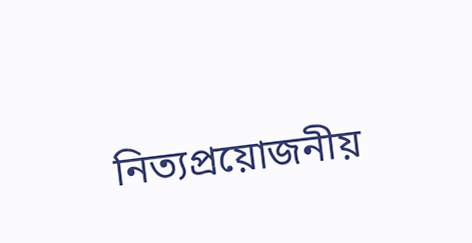নিত্যপ্রয়োজনীয়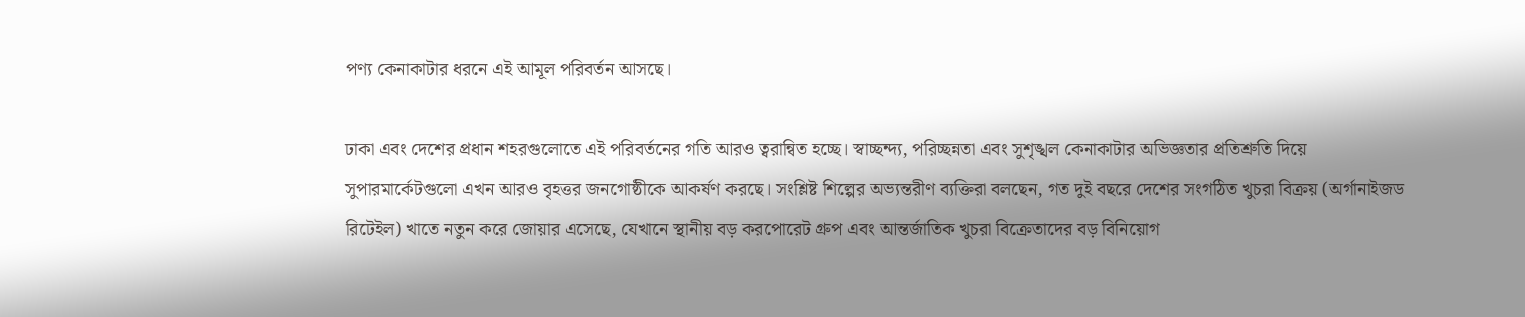পণ্য কেনাকাটার ধরনে এই আমূল পরিবর্তন আসছে।

ঢাকা এবং দেশের প্রধান শহরগুলোতে এই পরিবর্তনের গতি আরও ত্বরান্বিত হচ্ছে। স্বাচ্ছন্দ্য, পরিচ্ছন্নতা এবং সুশৃঙ্খল কেনাকাটার অভিজ্ঞতার প্রতিশ্রুতি দিয়ে সুপারমার্কেটগুলো এখন আরও বৃহত্তর জনগোষ্ঠীকে আকর্ষণ করছে। সংশ্লিষ্ট শিল্পের অভ্যন্তরীণ ব্যক্তিরা বলছেন, গত দুই বছরে দেশের সংগঠিত খুচরা বিক্রয় (অর্গানাইজড রিটেইল) খাতে নতুন করে জোয়ার এসেছে, যেখানে স্থানীয় বড় করপোরেট গ্রুপ এবং আন্তর্জাতিক খুচরা বিক্রেতাদের বড় বিনিয়োগ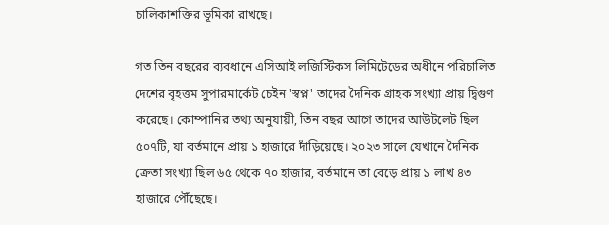চালিকাশক্তির ভূমিকা রাখছে।

গত তিন বছরের ব্যবধানে এসিআই লজিস্টিকস লিমিটেডের অধীনে পরিচালিত দেশের বৃহত্তম সুপারমার্কেট চেইন 'স্বপ্ন' তাদের দৈনিক গ্রাহক সংখ্যা প্রায় দ্বিগুণ করেছে। কোম্পানির তথ্য অনুযায়ী, তিন বছর আগে তাদের আউটলেট ছিল ৫০৭টি, যা বর্তমানে প্রায় ১ হাজারে দাঁড়িয়েছে। ২০২৩ সালে যেখানে দৈনিক ক্রেতা সংখ্যা ছিল ৬৫ থেকে ৭০ হাজার, বর্তমানে তা বেড়ে প্রায় ১ লাখ ৪৩ হাজারে পৌঁছেছে।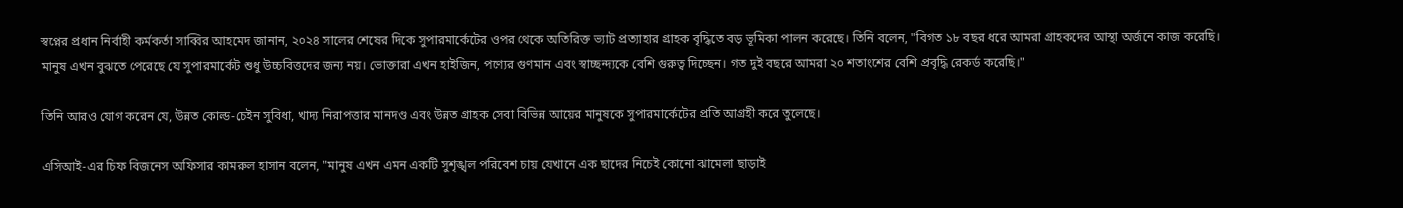স্বপ্নের প্রধান নির্বাহী কর্মকর্তা সাব্বির আহমেদ জানান, ২০২৪ সালের শেষের দিকে সুপারমার্কেটের ওপর থেকে অতিরিক্ত ভ্যাট প্রত্যাহার গ্রাহক বৃদ্ধিতে বড় ভূমিকা পালন করেছে। তিনি বলেন, "বিগত ১৮ বছর ধরে আমরা গ্রাহকদের আস্থা অর্জনে কাজ করেছি। মানুষ এখন বুঝতে পেরেছে যে সুপারমার্কেট শুধু উচ্চবিত্তদের জন্য নয়। ভোক্তারা এখন হাইজিন, পণ্যের গুণমান এবং স্বাচ্ছন্দ্যকে বেশি গুরুত্ব দিচ্ছেন। গত দুই বছরে আমরা ২০ শতাংশের বেশি প্রবৃদ্ধি রেকর্ড করেছি।"

তিনি আরও যোগ করেন যে, উন্নত কোল্ড-চেইন সুবিধা, খাদ্য নিরাপত্তার মানদণ্ড এবং উন্নত গ্রাহক সেবা বিভিন্ন আয়ের মানুষকে সুপারমার্কেটের প্রতি আগ্রহী করে তুলেছে।

এসিআই-এর চিফ বিজনেস অফিসার কামরুল হাসান বলেন, "মানুষ এখন এমন একটি সুশৃঙ্খল পরিবেশ চায় যেখানে এক ছাদের নিচেই কোনো ঝামেলা ছাড়াই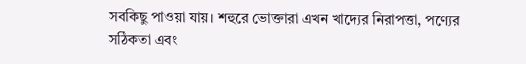সবকিছু পাওয়া যায়। শহুরে ভোক্তারা এখন খাদ্যের নিরাপত্তা, পণ্যের সঠিকতা এবং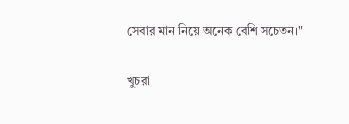সেবার মান নিয়ে অনেক বেশি সচেতন।"

খুচরা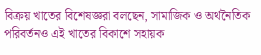বিক্রয় খাতের বিশেষজ্ঞরা বলছেন, সামাজিক ও অর্থনৈতিক পরিবর্তনও এই খাতের বিকাশে সহায়ক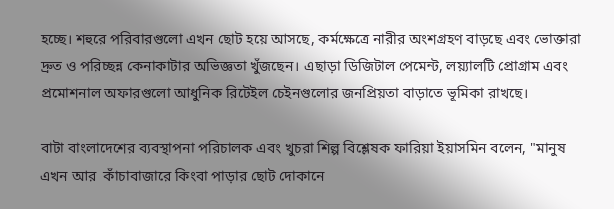হচ্ছে। শহুরে পরিবারগুলো এখন ছোট হয়ে আসছে, কর্মক্ষেত্রে নারীর অংশগ্রহণ বাড়ছে এবং ভোক্তারা দ্রুত ও পরিচ্ছন্ন কেনাকাটার অভিজ্ঞতা খুঁজছেন। এছাড়া ডিজিটাল পেমেন্ট, লয়্যালটি প্রোগ্রাম এবং প্রমোশনাল অফারগুলো আধুনিক রিটেইল চেইনগুলোর জনপ্রিয়তা বাড়াতে ভূমিকা রাখছে।

বাটা বাংলাদেশের ব্যবস্থাপনা পরিচালক এবং খুচরা শিল্প বিশ্লেষক ফারিয়া ইয়াসমিন বলেন, "মানুষ এখন আর  কাঁচাবাজারে কিংবা পাড়ার ছোট দোকানে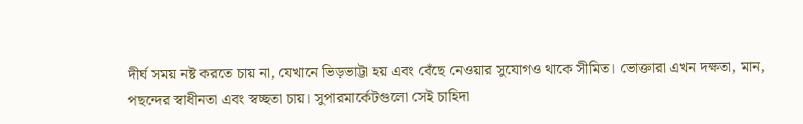দীর্ঘ সময় নষ্ট করতে চায় না, যেখানে ভিড়ভাট্টা হয় এবং বেঁছে নেওয়ার সুযোগও থাকে সীমিত। ভোক্তারা এখন দক্ষতা, মান, পছন্দের স্বাধীনতা এবং স্বচ্ছতা চায়। সুপারমার্কেটগুলো সেই চাহিদা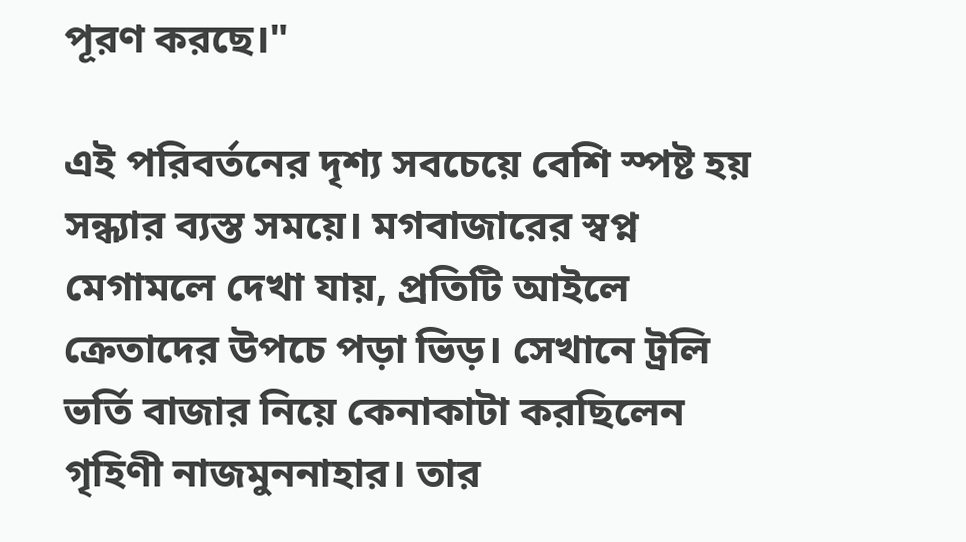পূরণ করছে।"

এই পরিবর্তনের দৃশ্য সবচেয়ে বেশি স্পষ্ট হয় সন্ধ্যার ব্যস্ত সময়ে। মগবাজারের স্বপ্ন মেগামলে দেখা যায়, প্রতিটি আইলে ক্রেতাদের উপচে পড়া ভিড়। সেখানে ট্রলি ভর্তি বাজার নিয়ে কেনাকাটা করছিলেন গৃহিণী নাজমুননাহার। তার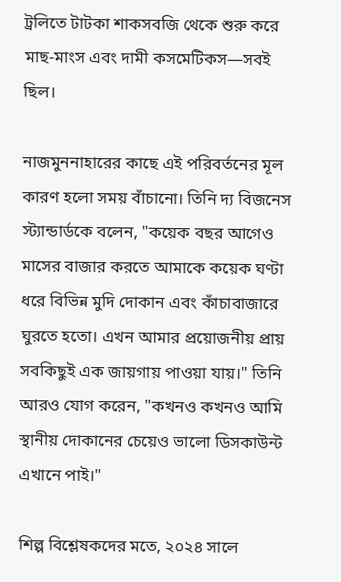ট্রলিতে টাটকা শাকসবজি থেকে শুরু করে মাছ-মাংস এবং দামী কসমেটিকস—সবই ছিল।

নাজমুননাহারের কাছে এই পরিবর্তনের মূল কারণ হলো সময় বাঁচানো। তিনি দ্য বিজনেস স্ট্যান্ডার্ডকে বলেন, "কয়েক বছর আগেও মাসের বাজার করতে আমাকে কয়েক ঘণ্টা ধরে বিভিন্ন মুদি দোকান এবং কাঁচাবাজারে ঘুরতে হতো। এখন আমার প্রয়োজনীয় প্রায় সবকিছুই এক জায়গায় পাওয়া যায়।" তিনি আরও যোগ করেন, "কখনও কখনও আমি স্থানীয় দোকানের চেয়েও ভালো ডিসকাউন্ট এখানে পাই।"

শিল্প বিশ্লেষকদের মতে, ২০২৪ সালে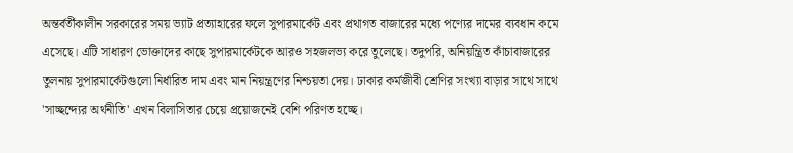অন্তর্বর্তীকালীন সরকারের সময় ভ্যাট প্রত্যাহারের ফলে সুপারমার্কেট এবং প্রথাগত বাজারের মধ্যে পণ্যের দামের ব্যবধান কমে এসেছে। এটি সাধারণ ভোক্তাদের কাছে সুপারমার্কেটকে আরও সহজলভ্য করে তুলেছে। তদুপরি, অনিয়ন্ত্রিত কাঁচাবাজারের তুলনায় সুপারমার্কেটগুলো নির্ধারিত দাম এবং মান নিয়ন্ত্রণের নিশ্চয়তা দেয়। ঢাকার কর্মজীবী শ্রেণির সংখ্যা বাড়ার সাথে সাথে 'সাচ্ছন্দ্যের অর্থনীতি' এখন বিলাসিতার চেয়ে প্রয়োজনেই বেশি পরিণত হচ্ছে।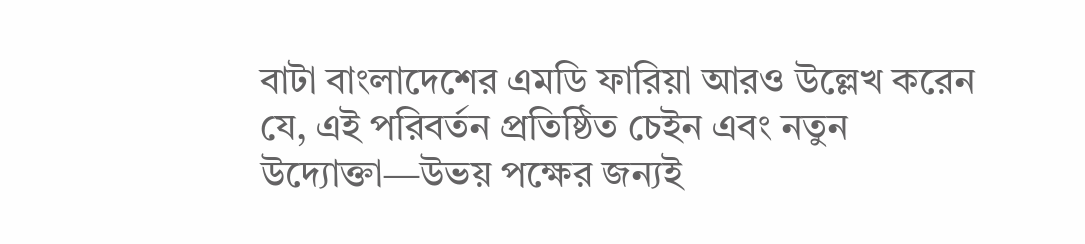বাটা বাংলাদেশের এমডি ফারিয়া আরও উল্লেখ করেন যে, এই পরিবর্তন প্রতিষ্ঠিত চেইন এবং নতুন উদ্যোক্তা—উভয় পক্ষের জন্যই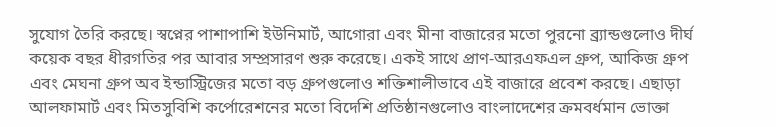সুযোগ তৈরি করছে। স্বপ্নের পাশাপাশি ইউনিমার্ট, আগোরা এবং মীনা বাজারের মতো পুরনো ব্র্যান্ডগুলোও দীর্ঘ কয়েক বছর ধীরগতির পর আবার সম্প্রসারণ শুরু করেছে। একই সাথে প্রাণ-আরএফএল গ্রুপ, আকিজ গ্রুপ এবং মেঘনা গ্রুপ অব ইন্ডাস্ট্রিজের মতো বড় গ্রুপগুলোও শক্তিশালীভাবে এই বাজারে প্রবেশ করছে। এছাড়া আলফামার্ট এবং মিতসুবিশি কর্পোরেশনের মতো বিদেশি প্রতিষ্ঠানগুলোও বাংলাদেশের ক্রমবর্ধমান ভোক্তা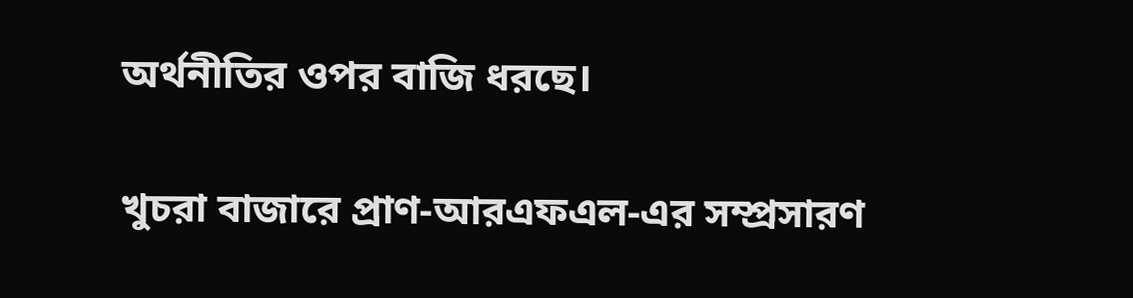অর্থনীতির ওপর বাজি ধরছে।

খুচরা বাজারে প্রাণ-আরএফএল-এর সম্প্রসারণ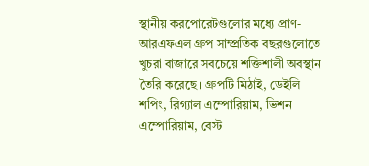স্থানীয় করপোরেটগুলোর মধ্যে প্রাণ-আরএফএল গ্রুপ সাম্প্রতিক বছরগুলোতে খুচরা বাজারে সবচেয়ে শক্তিশালী অবস্থান তৈরি করেছে। গ্রুপটি মিঠাই, ডেইলি শপিং, রিগ্যাল এম্পোরিয়াম, ভিশন এম্পোরিয়াম, বেস্ট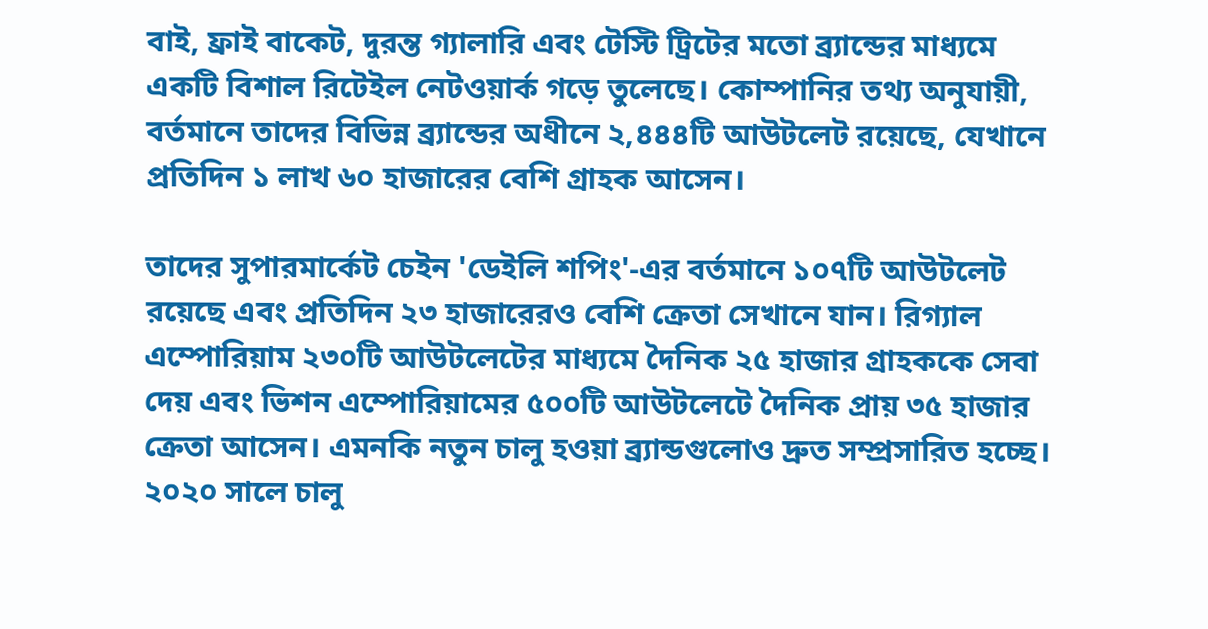বাই, ফ্রাই বাকেট, দুরন্ত গ্যালারি এবং টেস্টি ট্রিটের মতো ব্র্যান্ডের মাধ্যমে একটি বিশাল রিটেইল নেটওয়ার্ক গড়ে তুলেছে। কোম্পানির তথ্য অনুযায়ী, বর্তমানে তাদের বিভিন্ন ব্র্যান্ডের অধীনে ২,৪৪৪টি আউটলেট রয়েছে, যেখানে প্রতিদিন ১ লাখ ৬০ হাজারের বেশি গ্রাহক আসেন।

তাদের সুপারমার্কেট চেইন 'ডেইলি শপিং'-এর বর্তমানে ১০৭টি আউটলেট রয়েছে এবং প্রতিদিন ২৩ হাজারেরও বেশি ক্রেতা সেখানে যান। রিগ্যাল এম্পোরিয়াম ২৩০টি আউটলেটের মাধ্যমে দৈনিক ২৫ হাজার গ্রাহককে সেবা দেয় এবং ভিশন এম্পোরিয়ামের ৫০০টি আউটলেটে দৈনিক প্রায় ৩৫ হাজার ক্রেতা আসেন। এমনকি নতুন চালু হওয়া ব্র্যান্ডগুলোও দ্রুত সম্প্রসারিত হচ্ছে। ২০২০ সালে চালু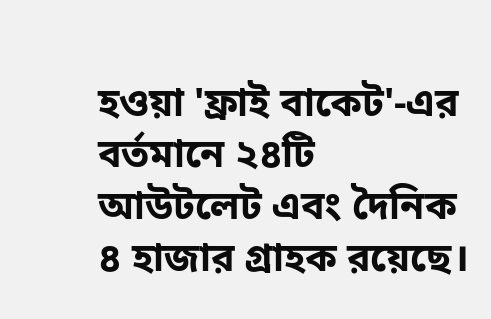হওয়া 'ফ্রাই বাকেট'-এর বর্তমানে ২৪টি আউটলেট এবং দৈনিক ৪ হাজার গ্রাহক রয়েছে।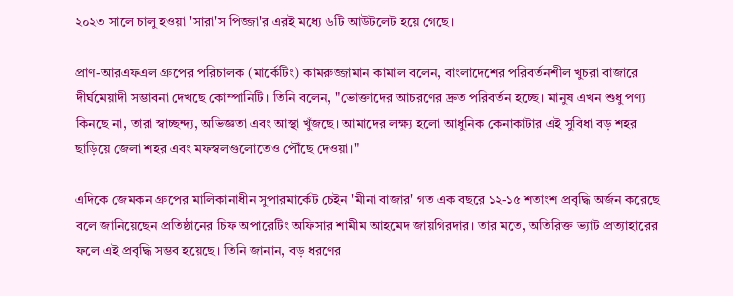২০২৩ সালে চালু হওয়া 'সারা'স পিজ্জা'র এরই মধ্যে ৬টি আউটলেট হয়ে গেছে।

প্রাণ-আরএফএল গ্রুপের পরিচালক (মার্কেটিং) কামরুজ্জামান কামাল বলেন, বাংলাদেশের পরিবর্তনশীল খুচরা বাজারে দীর্ঘমেয়াদী সম্ভাবনা দেখছে কোম্পানিটি। তিনি বলেন, "ভোক্তাদের আচরণের দ্রুত পরিবর্তন হচ্ছে। মানুষ এখন শুধু পণ্য কিনছে না, তারা স্বাচ্ছন্দ্য, অভিজ্ঞতা এবং আস্থা খুঁজছে। আমাদের লক্ষ্য হলো আধুনিক কেনাকাটার এই সুবিধা বড় শহর ছাড়িয়ে জেলা শহর এবং মফস্বলগুলোতেও পৌঁছে দেওয়া।"

এদিকে জেমকন গ্রুপের মালিকানাধীন সুপারমার্কেট চেইন 'মীনা বাজার' গত এক বছরে ১২-১৫ শতাংশ প্রবৃদ্ধি অর্জন করেছে বলে জানিয়েছেন প্রতিষ্ঠানের চিফ অপারেটিং অফিসার শামীম আহমেদ জায়গিরদার। তার মতে, অতিরিক্ত ভ্যাট প্রত্যাহারের ফলে এই প্রবৃদ্ধি সম্ভব হয়েছে। তিনি জানান, বড় ধরণের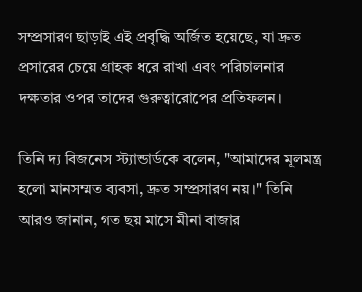সম্প্রসারণ ছাড়াই এই প্রবৃদ্ধি অর্জিত হয়েছে, যা দ্রুত প্রসারের চেয়ে গ্রাহক ধরে রাখা এবং পরিচালনার দক্ষতার ওপর তাদের গুরুত্বারোপের প্রতিফলন।

তিনি দ্য বিজনেস স্ট্যান্ডার্ডকে বলেন, "আমাদের মূলমন্ত্র হলো মানসম্মত ব্যবসা, দ্রুত সম্প্রসারণ নয়।" তিনি আরও জানান, গত ছয় মাসে মীনা বাজার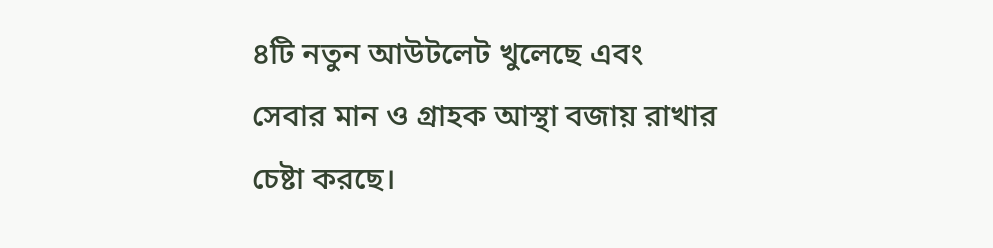৪টি নতুন আউটলেট খুলেছে এবং সেবার মান ও গ্রাহক আস্থা বজায় রাখার চেষ্টা করছে।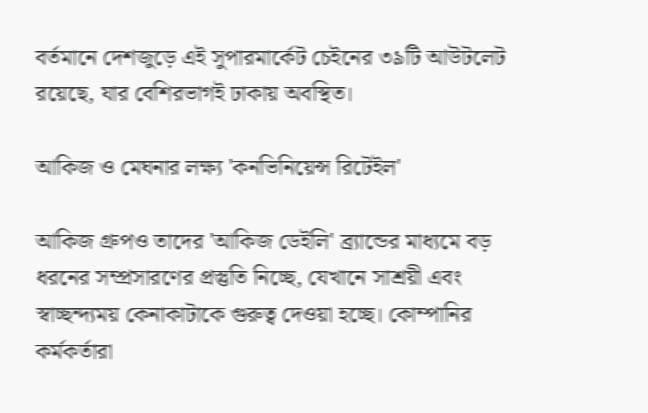বর্তমানে দেশজুড়ে এই সুপারমার্কেট চেইনের ৩৯টি আউটলেট রয়েছে, যার বেশিরভাগই ঢাকায় অবস্থিত।

আকিজ ও মেঘনার লক্ষ্য 'কনভিনিয়েন্স রিটেইল'

আকিজ গ্রুপও তাদের 'আকিজ ডেইলি' ব্র্যান্ডের মাধ্যমে বড় ধরনের সম্প্রসারণের প্রস্তুতি নিচ্ছে, যেখানে সাশ্রয়ী এবং স্বাচ্ছন্দ্যময় কেনাকাটাকে গুরুত্ব দেওয়া হচ্ছে। কোম্পানির কর্মকর্তারা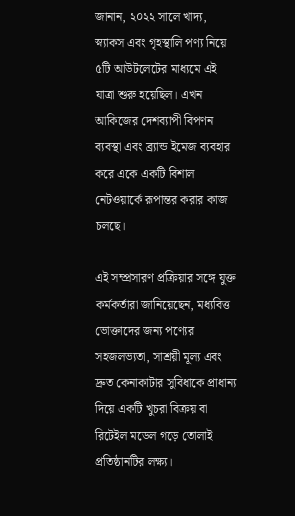জানান, ২০২২ সালে খাদ্য, স্ন্যাকস এবং গৃহস্থালি পণ্য নিয়ে ৫টি আউটলেটের মাধ্যমে এই যাত্রা শুরু হয়েছিল। এখন আকিজের দেশব্যাপী বিপণন ব্যবস্থা এবং ব্র্যান্ড ইমেজ ব্যবহার করে একে একটি বিশাল নেটওয়ার্কে রূপান্তর করার কাজ চলছে।

এই সম্প্রসারণ প্রক্রিয়ার সঙ্গে যুক্ত কর্মকর্তারা জানিয়েছেন, মধ্যবিত্ত ভোক্তাদের জন্য পণ্যের সহজলভ্যতা, সাশ্রয়ী মূল্য এবং দ্রুত কেনাকাটার সুবিধাকে প্রাধান্য দিয়ে একটি খুচরা বিক্রয় বা রিটেইল মডেল গড়ে তোলাই প্রতিষ্ঠানটির লক্ষ্য।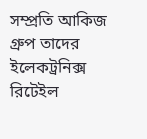সম্প্রতি আকিজ গ্রুপ তাদের ইলেকট্রনিক্স রিটেইল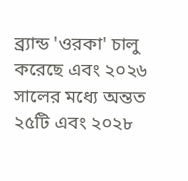ব্র্যান্ড 'ওরকা' চালু করেছে এবং ২০২৬ সালের মধ্যে অন্তত ২৫টি এবং ২০২৮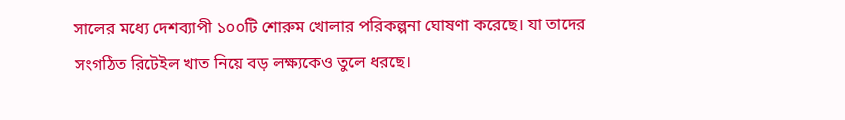সালের মধ্যে দেশব্যাপী ১০০টি শোরুম খোলার পরিকল্পনা ঘোষণা করেছে। যা তাদের সংগঠিত রিটেইল খাত নিয়ে বড় লক্ষ্যকেও তুলে ধরছে।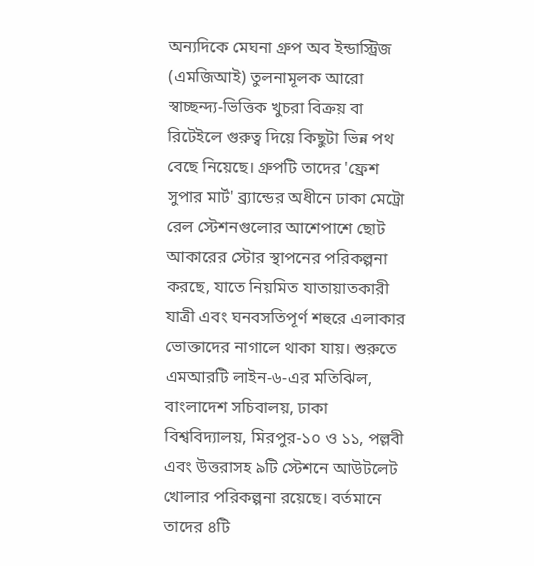অন্যদিকে মেঘনা গ্রুপ অব ইন্ডাস্ট্রিজ (এমজিআই) তুলনামূলক আরো স্বাচ্ছন্দ্য-ভিত্তিক খুচরা বিক্রয় বা রিটেইলে গুরুত্ব দিয়ে কিছুটা ভিন্ন পথ বেছে নিয়েছে। গ্রুপটি তাদের 'ফ্রেশ সুপার মার্ট' ব্র্যান্ডের অধীনে ঢাকা মেট্রো রেল স্টেশনগুলোর আশেপাশে ছোট আকারের স্টোর স্থাপনের পরিকল্পনা করছে, যাতে নিয়মিত যাতায়াতকারী যাত্রী এবং ঘনবসতিপূর্ণ শহুরে এলাকার ভোক্তাদের নাগালে থাকা যায়। শুরুতে এমআরটি লাইন-৬-এর মতিঝিল, বাংলাদেশ সচিবালয়, ঢাকা বিশ্ববিদ্যালয়, মিরপুর-১০ ও ১১, পল্লবী এবং উত্তরাসহ ৯টি স্টেশনে আউটলেট খোলার পরিকল্পনা রয়েছে। বর্তমানে তাদের ৪টি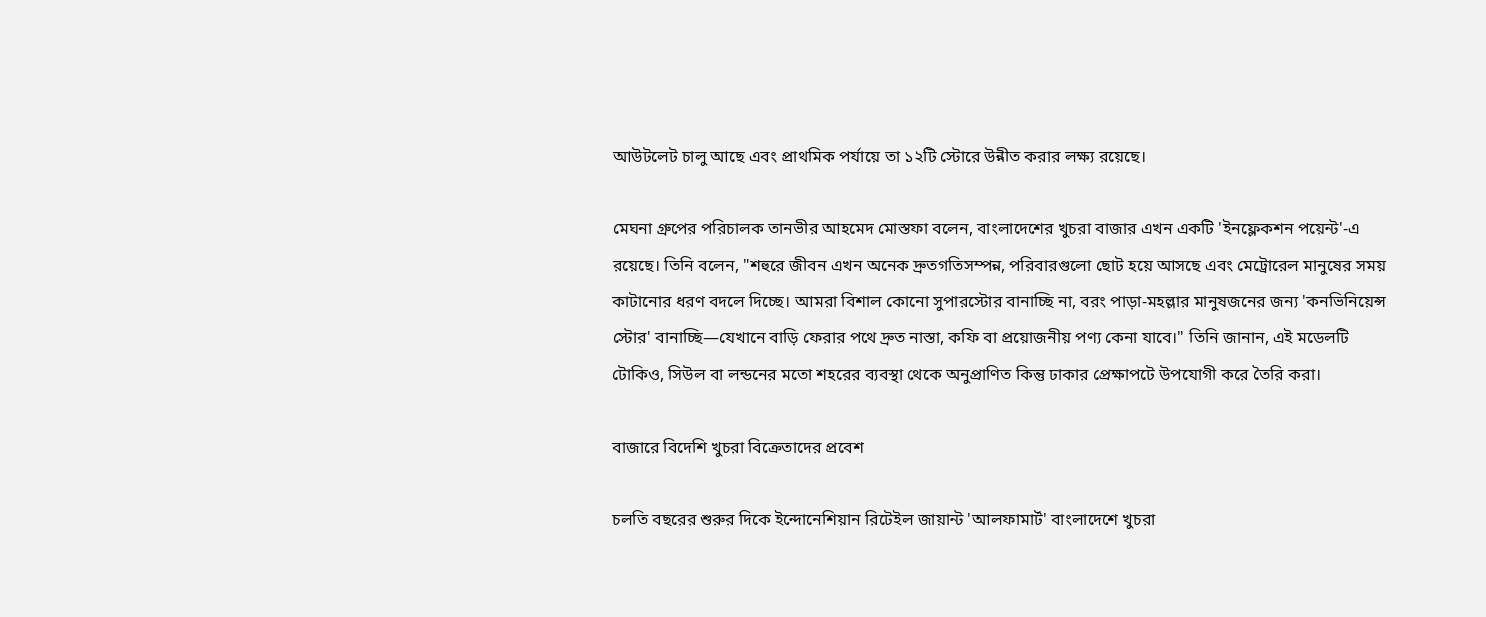আউটলেট চালু আছে এবং প্রাথমিক পর্যায়ে তা ১২টি স্টোরে উন্নীত করার লক্ষ্য রয়েছে।

মেঘনা গ্রুপের পরিচালক তানভীর আহমেদ মোস্তফা বলেন, বাংলাদেশের খুচরা বাজার এখন একটি 'ইনফ্লেকশন পয়েন্ট'-এ রয়েছে। তিনি বলেন, "শহুরে জীবন এখন অনেক দ্রুতগতিসম্পন্ন, পরিবারগুলো ছোট হয়ে আসছে এবং মেট্রোরেল মানুষের সময় কাটানোর ধরণ বদলে দিচ্ছে। আমরা বিশাল কোনো সুপারস্টোর বানাচ্ছি না, বরং পাড়া-মহল্লার মানুষজনের জন্য 'কনভিনিয়েন্স স্টোর' বানাচ্ছি—যেখানে বাড়ি ফেরার পথে দ্রুত নাস্তা, কফি বা প্রয়োজনীয় পণ্য কেনা যাবে।" তিনি জানান, এই মডেলটি টোকিও, সিউল বা লন্ডনের মতো শহরের ব্যবস্থা থেকে অনুপ্রাণিত কিন্তু ঢাকার প্রেক্ষাপটে উপযোগী করে তৈরি করা।

বাজারে বিদেশি খুচরা বিক্রেতাদের প্রবেশ

চলতি বছরের শুরুর দিকে ইন্দোনেশিয়ান রিটেইল জায়ান্ট 'আলফামার্ট' বাংলাদেশে খুচরা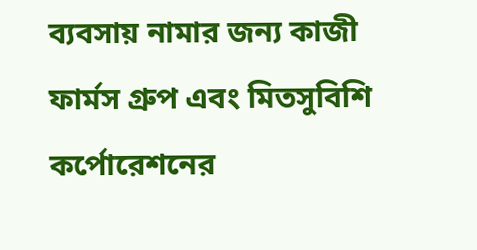ব্যবসায় নামার জন্য কাজী ফার্মস গ্রুপ এবং মিতসুবিশি কর্পোরেশনের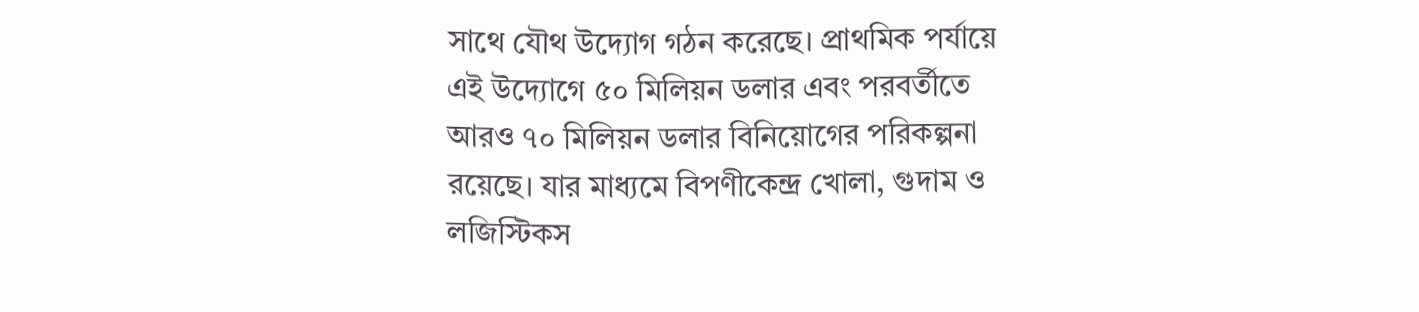সাথে যৌথ উদ্যোগ গঠন করেছে। প্রাথমিক পর্যায়ে এই উদ্যোগে ৫০ মিলিয়ন ডলার এবং পরবর্তীতে আরও ৭০ মিলিয়ন ডলার বিনিয়োগের পরিকল্পনা রয়েছে। যার মাধ্যমে বিপণীকেন্দ্র খোলা, গুদাম ও লজিস্টিকস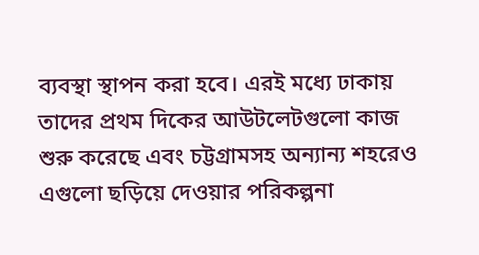ব্যবস্থা স্থাপন করা হবে। এরই মধ্যে ঢাকায় তাদের প্রথম দিকের আউটলেটগুলো কাজ শুরু করেছে এবং চট্টগ্রামসহ অন্যান্য শহরেও এগুলো ছড়িয়ে দেওয়ার পরিকল্পনা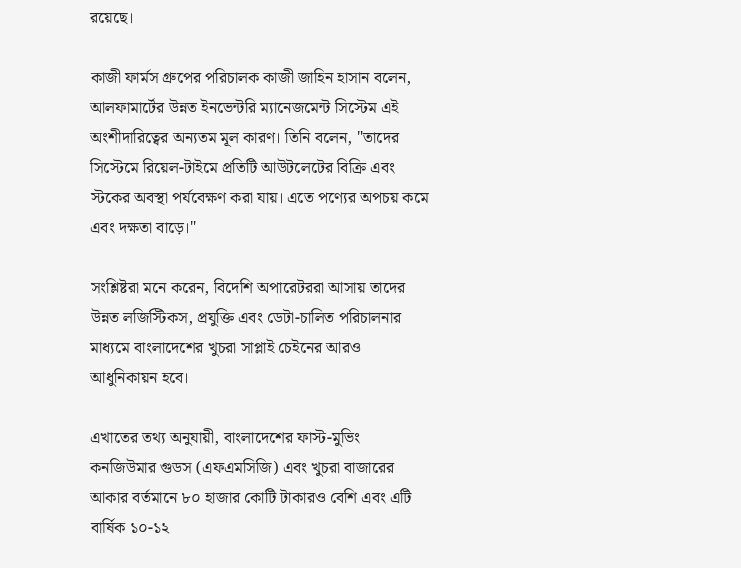রয়েছে।

কাজী ফার্মস গ্রুপের পরিচালক কাজী জাহিন হাসান বলেন, আলফামার্টের উন্নত ইনভেন্টরি ম্যানেজমেন্ট সিস্টেম এই অংশীদারিত্বের অন্যতম মূল কারণ। তিনি বলেন, "তাদের সিস্টেমে রিয়েল-টাইমে প্রতিটি আউটলেটের বিক্রি এবং স্টকের অবস্থা পর্যবেক্ষণ করা যায়। এতে পণ্যের অপচয় কমে এবং দক্ষতা বাড়ে।"

সংশ্লিষ্টরা মনে করেন, বিদেশি অপারেটররা আসায় তাদের উন্নত লজিস্টিকস, প্রযুক্তি এবং ডেটা-চালিত পরিচালনার মাধ্যমে বাংলাদেশের খুচরা সাপ্লাই চেইনের আরও আধুনিকায়ন হবে।

এখাতের তথ্য অনুযায়ী, বাংলাদেশের ফাস্ট-মুভিং কনজিউমার গুডস (এফএমসিজি) এবং খুচরা বাজারের আকার বর্তমানে ৮০ হাজার কোটি টাকারও বেশি এবং এটি বার্ষিক ১০-১২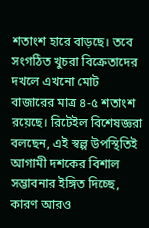শতাংশ হারে বাড়ছে। তবে সংগঠিত খুচরা বিক্রেতাদের দখলে এখনো মোট বাজারের মাত্র ৪-৫ শতাংশ রয়েছে। রিটেইল বিশেষজ্ঞরা বলছেন, এই স্বল্প উপস্থিতিই আগামী দশকের বিশাল সম্ভাবনার ইঙ্গিত দিচ্ছে, কারণ আরও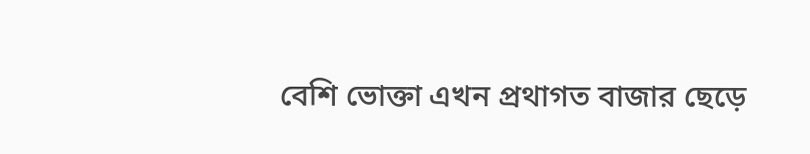বেশি ভোক্তা এখন প্রথাগত বাজার ছেড়ে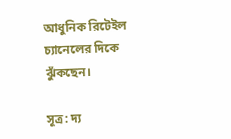আধুনিক রিটেইল চ্যানেলের দিকে ঝুঁকছেন।

সূত্র: দ্য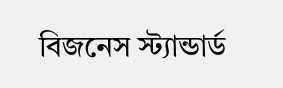বিজনেস স্ট্যান্ডার্ড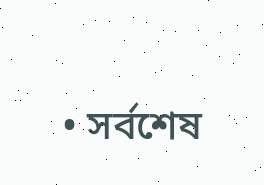• সর্বশেষ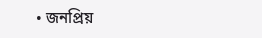• জনপ্রিয়